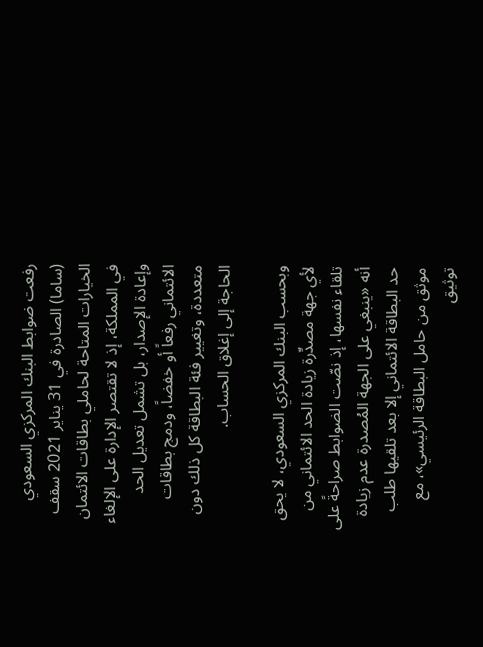رفعت ضوابط البنك المركزي السعودي (ساما) الصادرة في 31 يناير 2021 سقف الخيارات المتاحة لحاملي بطاقات الائتمان في المملكة، إذ لا تقتصر الإدارة على الإلغاء وإعادة الإصدار، بل تشمل تعديل الحد الائتماني رفعاً أو خفضاً، ودمج بطاقات متعددة، وتغيير فئة البطاقة كل ذلك دون الحاجة إلى إغلاق الحساب.

وبحسب البنك المركزي السعودي، لا يحق لأي جهة مصدِّرة زيادة الحد الائتماني من تلقاء نفسها، إذ نصّت الضوابط صراحةً على أنه «ينبغي على الجهة المُصدرة عدم زيادة حد البطاقة الائتماني إلا بعد تلقيها طلب موثق من حامل البطاقة الرئيسي»، مع توثيق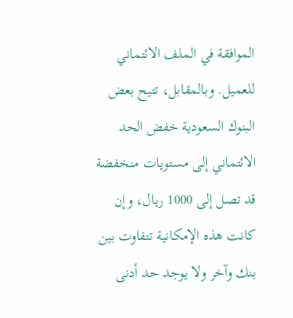الموافقة في الملف الائتماني للعميل. وبالمقابل، تتيح بعض البنوك السعودية خفض الحد الائتماني إلى مستويات منخفضة قد تصل إلى 1000 ريال، وإن كانت هذه الإمكانية تتفاوت بين بنك وآخر ولا يوجد حد أدنى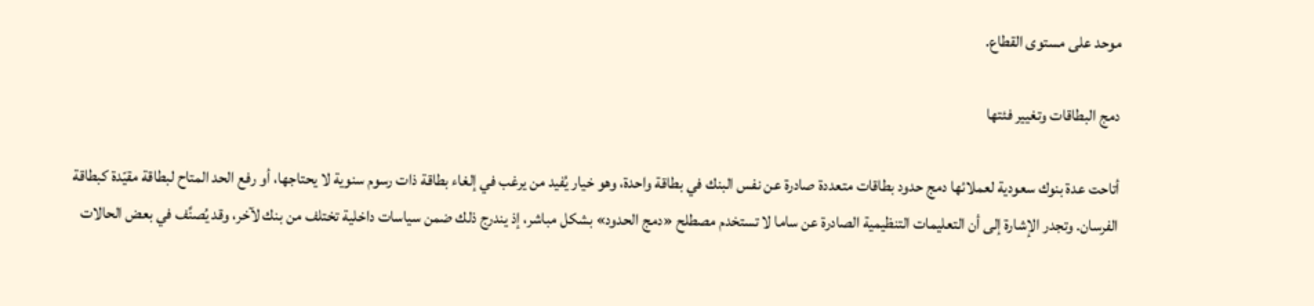موحد على مستوى القطاع.

دمج البطاقات وتغيير فئتها

أتاحت عدة بنوك سعودية لعملائها دمج حدود بطاقات متعددة صادرة عن نفس البنك في بطاقة واحدة، وهو خيار يُفيد من يرغب في إلغاء بطاقة ذات رسوم سنوية لا يحتاجها، أو رفع الحد المتاح لبطاقة مقيّدة كبطاقة الفرسان. وتجدر الإشارة إلى أن التعليمات التنظيمية الصادرة عن ساما لا تستخدم مصطلح «دمج الحدود» بشكل مباشر، إذ يندرج ذلك ضمن سياسات داخلية تختلف من بنك لآخر، وقد يُصنَّف في بعض الحالات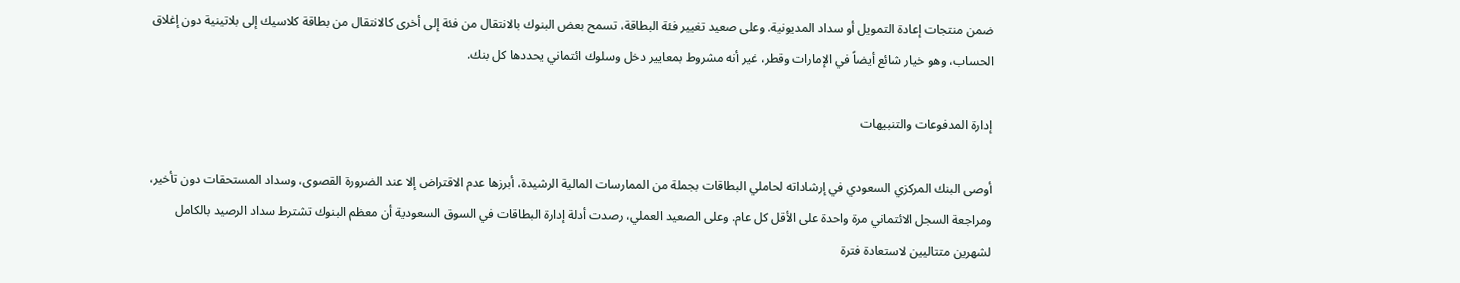ضمن منتجات إعادة التمويل أو سداد المديونية. وعلى صعيد تغيير فئة البطاقة، تسمح بعض البنوك بالانتقال من فئة إلى أخرى كالانتقال من بطاقة كلاسيك إلى بلاتينية دون إغلاق الحساب، وهو خيار شائع أيضاً في الإمارات وقطر، غير أنه مشروط بمعايير دخل وسلوك ائتماني يحددها كل بنك.

إدارة المدفوعات والتنبيهات

أوصى البنك المركزي السعودي في إرشاداته لحاملي البطاقات بجملة من الممارسات المالية الرشيدة، أبرزها عدم الاقتراض إلا عند الضرورة القصوى، وسداد المستحقات دون تأخير، ومراجعة السجل الائتماني مرة واحدة على الأقل كل عام. وعلى الصعيد العملي، رصدت أدلة إدارة البطاقات في السوق السعودية أن معظم البنوك تشترط سداد الرصيد بالكامل لشهرين متتاليين لاستعادة فترة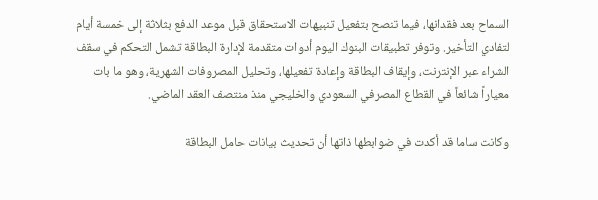السماح بعد فقدانها، فيما تنصح بتفعيل تنبيهات الاستحقاق قبل موعد الدفع بثلاثة إلى خمسة أيام لتفادي التأخير. وتوفر تطبيقات البنوك اليوم أدوات متقدمة لإدارة البطاقة تشمل التحكم في سقف الشراء عبر الإنترنت، وإيقاف البطاقة وإعادة تفعيلها، وتحليل المصروفات الشهرية، وهو ما بات معياراً شائعاً في القطاع المصرفي السعودي والخليجي منذ منتصف العقد الماضي.

وكانت ساما قد أكدت في ضوابطها ذاتها أن تحديث بيانات حامل البطاقة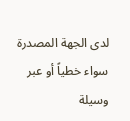لدى الجهة المصدرة سواء خطياً أو عبر وسيلة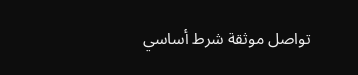تواصل موثقة شرط أساسي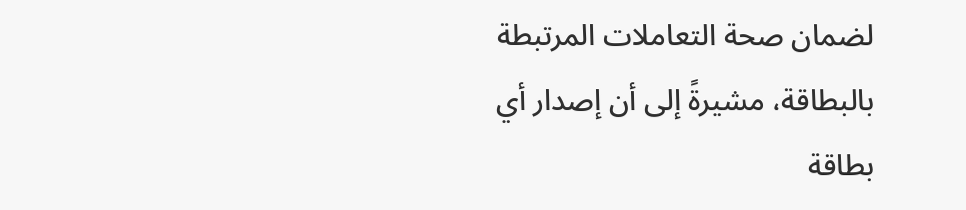لضمان صحة التعاملات المرتبطة بالبطاقة، مشيرةً إلى أن إصدار أي بطاقة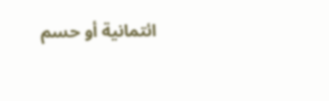ائتمانية أو حسم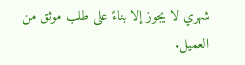شهري لا يجوز إلا بناءً على طلب موثق من العميل.